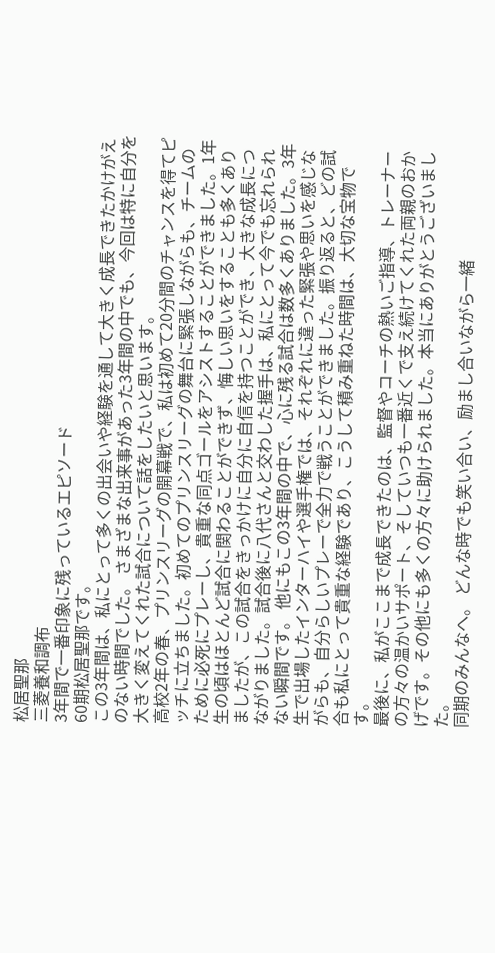松居聖那
三菱養和調布
3年間で一番印象に残っているエピソード
60期松居聖那です。
この3年間は、私にとって多くの出会いや経験を通して大きく成長できたかけがえのない時間でした。 さまざまな出来事があった3年間の中でも、今回は特に自分を大きく変えてくれた試合について話をしたいと思います。
高校2年の春、プリンスリーグの開幕戦で、私は初めて20分間のチャンスを得てピッチに立ちました。初めてのプリンスリーグの舞台に緊張しながらも、チームのために必死にプレーし、貴重な同点ゴールをアシストすることができました。1年生の頃はほとんど試合に関わることができず、悔しい思いをすることも多くありましたが、この試合をきっかけに自分に自信を持つことができ、大きな成長につながりました。試合後に八代さんと交わした握手は、私にとって今でも忘れられない瞬間です。 他にもこの3年間の中で、心に残る試合は数多くありました。3年生で出場したインターハイや選手権では、それぞれに違った緊張や思いを感じながらも、自分らしいプレーで全力で戦うことができました。振り返ると、どの試合も私にとって貴重な経験であり、こうして積み重ねた時間は、大切な宝物です。
最後に、私がここまで成長できたのは、監督やコーチの熱いご指導、トレーナーの方々の温かいサポート、そしていつも一番近くで支え続けてくれた両親のおかげです。その他にも多くの方々に助けられました。本当にありがとうございました。
同期のみんなへ。 どんな時でも笑い合い、励まし合いながら一緒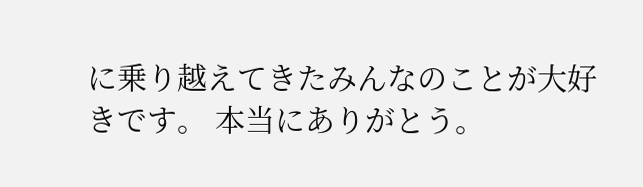に乗り越えてきたみんなのことが大好きです。 本当にありがとう。